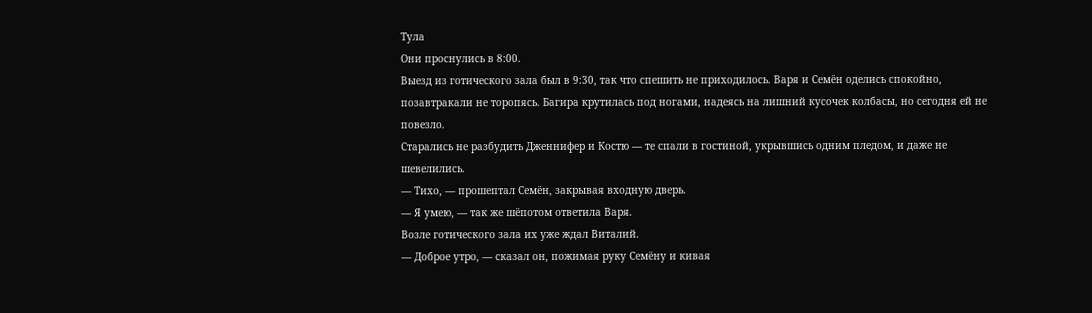Тула
Они проснулись в 8:00.
Выезд из готического зала был в 9:30, так что спешить не приходилось. Варя и Семён оделись спокойно, позавтракали не торопясь. Багира крутилась под ногами, надеясь на лишний кусочек колбасы, но сегодня ей не повезло.
Старались не разбудить Дженнифер и Костю — те спали в гостиной, укрывшись одним пледом, и даже не шевелились.
— Тихо, — прошептал Семён, закрывая входную дверь.
— Я умею, — так же шёпотом ответила Варя.
Возле готического зала их уже ждал Виталий.
— Доброе утро, — сказал он, пожимая руку Семёну и кивая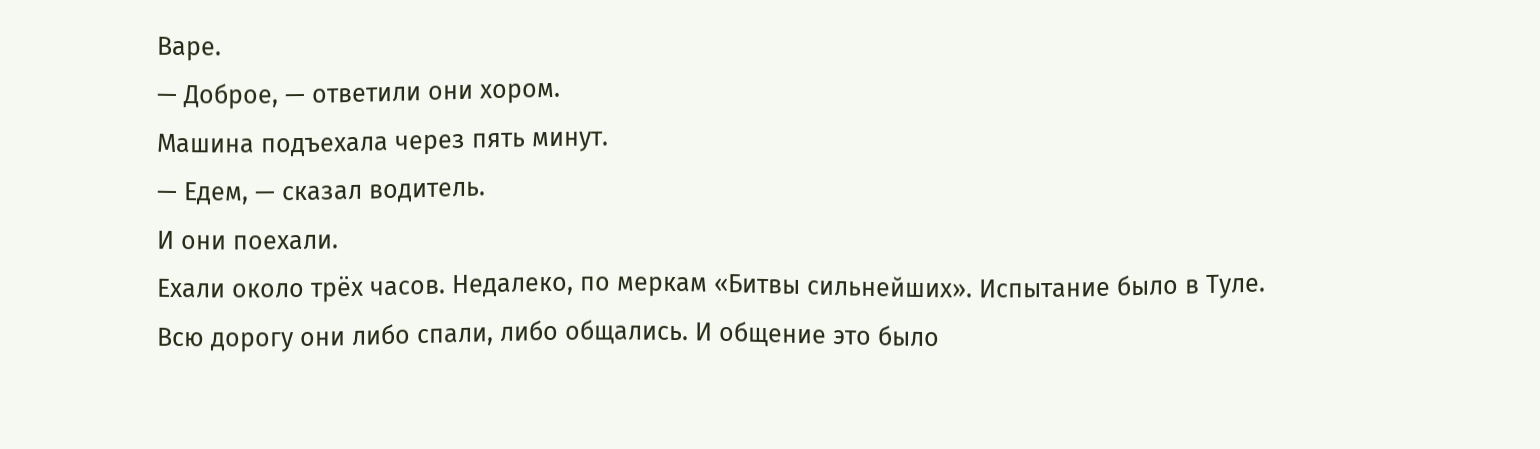Варе.
— Доброе, — ответили они хором.
Машина подъехала через пять минут.
— Едем, — сказал водитель.
И они поехали.
Ехали около трёх часов. Недалеко, по меркам «Битвы сильнейших». Испытание было в Туле.
Всю дорогу они либо спали, либо общались. И общение это было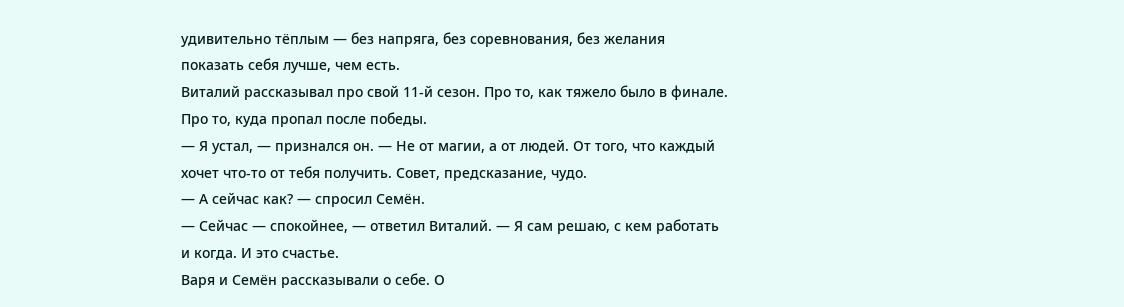удивительно тёплым — без напряга, без соревнования, без желания показать себя лучше, чем есть.
Виталий рассказывал про свой 11-й сезон. Про то, как тяжело было в финале. Про то, куда пропал после победы.
— Я устал, — признался он. — Не от магии, а от людей. От того, что каждый хочет что-то от тебя получить. Совет, предсказание, чудо.
— А сейчас как? — спросил Семён.
— Сейчас — спокойнее, — ответил Виталий. — Я сам решаю, с кем работать и когда. И это счастье.
Варя и Семён рассказывали о себе. О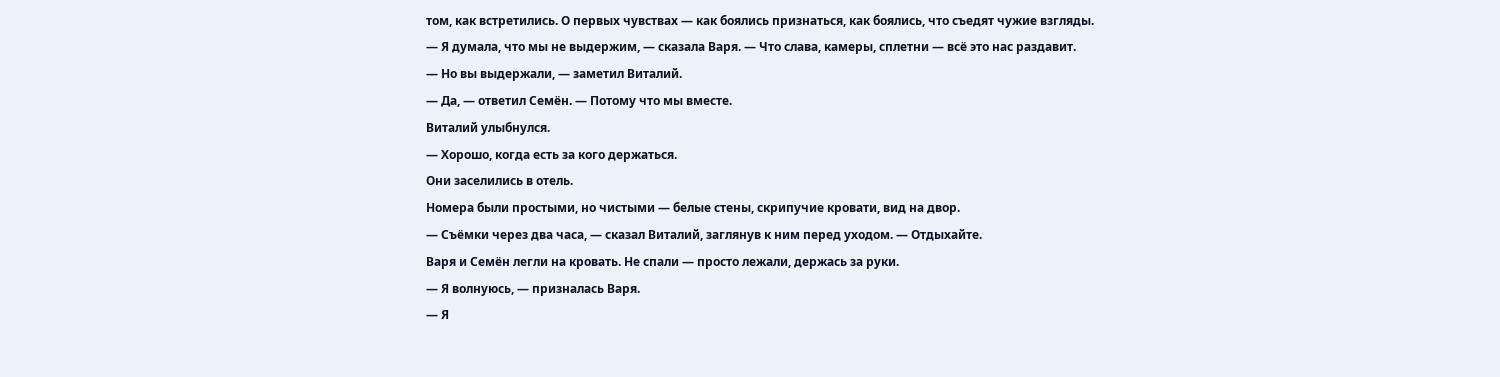том, как встретились. О первых чувствах — как боялись признаться, как боялись, что съедят чужие взгляды.
— Я думала, что мы не выдержим, — сказала Варя. — Что слава, камеры, сплетни — всё это нас раздавит.
— Но вы выдержали, — заметил Виталий.
— Да, — ответил Семён. — Потому что мы вместе.
Виталий улыбнулся.
— Хорошо, когда есть за кого держаться.
Они заселились в отель.
Номера были простыми, но чистыми — белые стены, скрипучие кровати, вид на двор.
— Съёмки через два часа, — сказал Виталий, заглянув к ним перед уходом. — Отдыхайте.
Варя и Семён легли на кровать. Не спали — просто лежали, держась за руки.
— Я волнуюсь, — призналась Варя.
— Я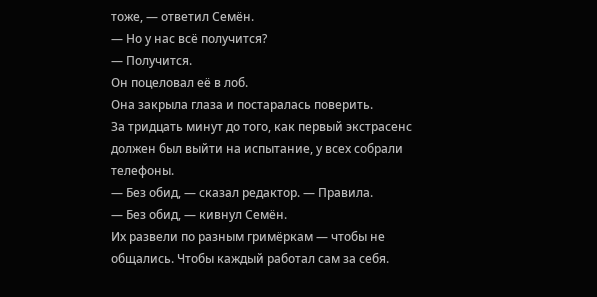тоже, — ответил Семён.
— Но у нас всё получится?
— Получится.
Он поцеловал её в лоб.
Она закрыла глаза и постаралась поверить.
За тридцать минут до того, как первый экстрасенс должен был выйти на испытание, у всех собрали телефоны.
— Без обид, — сказал редактор. — Правила.
— Без обид, — кивнул Семён.
Их развели по разным гримёркам — чтобы не общались. Чтобы каждый работал сам за себя.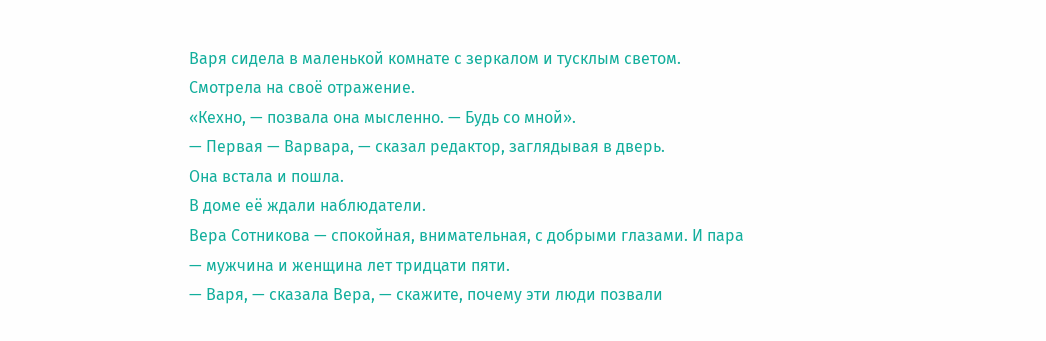Варя сидела в маленькой комнате с зеркалом и тусклым светом. Смотрела на своё отражение.
«Кехно, — позвала она мысленно. — Будь со мной».
— Первая — Варвара, — сказал редактор, заглядывая в дверь.
Она встала и пошла.
В доме её ждали наблюдатели.
Вера Сотникова — спокойная, внимательная, с добрыми глазами. И пара — мужчина и женщина лет тридцати пяти.
— Варя, — сказала Вера, — скажите, почему эти люди позвали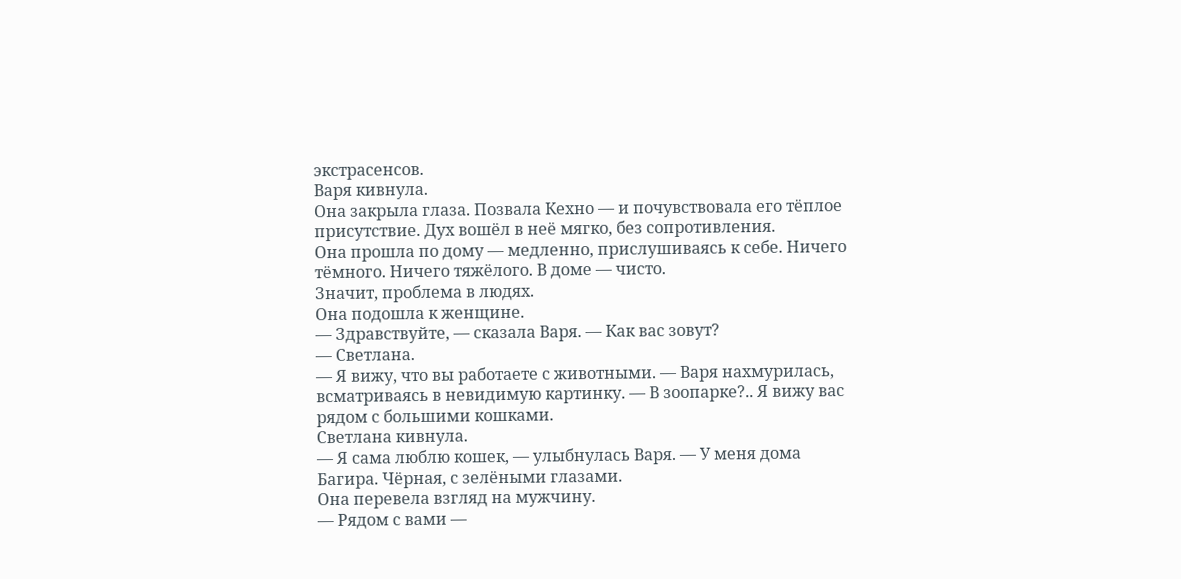экстрасенсов.
Варя кивнула.
Она закрыла глаза. Позвала Кехно — и почувствовала его тёплое присутствие. Дух вошёл в неё мягко, без сопротивления.
Она прошла по дому — медленно, прислушиваясь к себе. Ничего тёмного. Ничего тяжёлого. В доме — чисто.
Значит, проблема в людях.
Она подошла к женщине.
— Здравствуйте, — сказала Варя. — Как вас зовут?
— Светлана.
— Я вижу, что вы работаете с животными. — Варя нахмурилась, всматриваясь в невидимую картинку. — В зоопарке?.. Я вижу вас рядом с большими кошками.
Светлана кивнула.
— Я сама люблю кошек, — улыбнулась Варя. — У меня дома Багира. Чёрная, с зелёными глазами.
Она перевела взгляд на мужчину.
— Рядом с вами —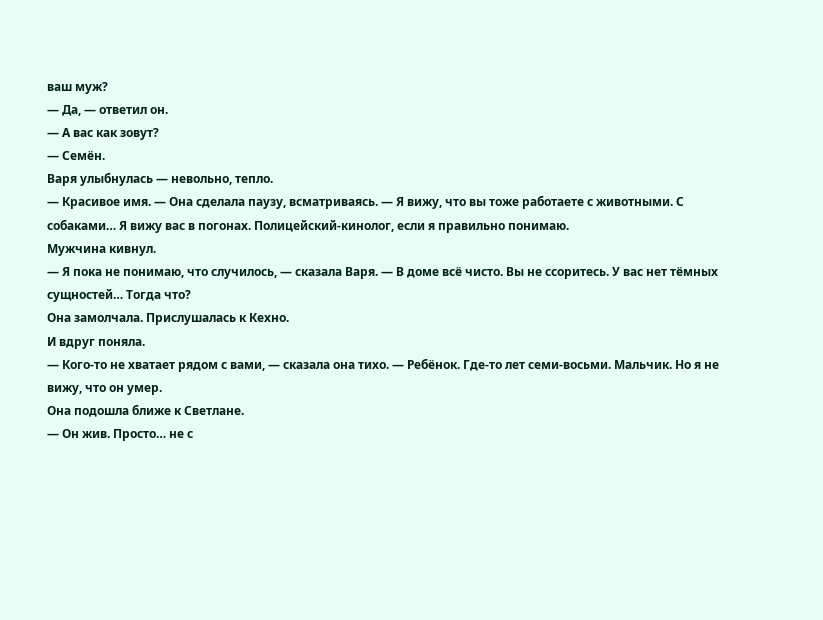ваш муж?
— Да, — ответил он.
— А вас как зовут?
— Семён.
Варя улыбнулась — невольно, тепло.
— Красивое имя. — Она сделала паузу, всматриваясь. — Я вижу, что вы тоже работаете с животными. С собаками… Я вижу вас в погонах. Полицейский-кинолог, если я правильно понимаю.
Мужчина кивнул.
— Я пока не понимаю, что случилось, — сказала Варя. — В доме всё чисто. Вы не ссоритесь. У вас нет тёмных сущностей… Тогда что?
Она замолчала. Прислушалась к Кехно.
И вдруг поняла.
— Кого-то не хватает рядом с вами, — сказала она тихо. — Ребёнок. Где-то лет семи-восьми. Мальчик. Но я не вижу, что он умер.
Она подошла ближе к Светлане.
— Он жив. Просто… не с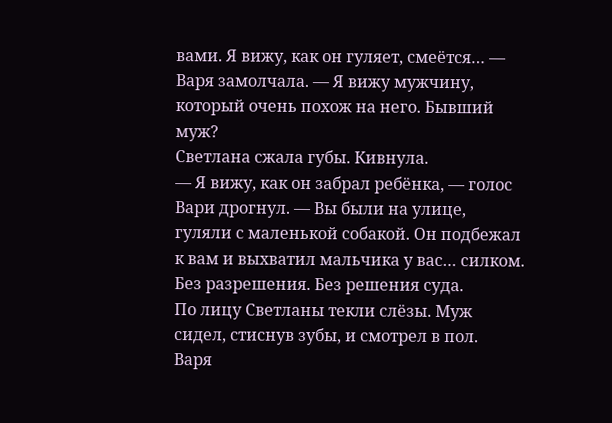вами. Я вижу, как он гуляет, смеётся… — Варя замолчала. — Я вижу мужчину, который очень похож на него. Бывший муж?
Светлана сжала губы. Кивнула.
— Я вижу, как он забрал ребёнка, — голос Вари дрогнул. — Вы были на улице, гуляли с маленькой собакой. Он подбежал к вам и выхватил мальчика у вас… силком. Без разрешения. Без решения суда.
По лицу Светланы текли слёзы. Муж сидел, стиснув зубы, и смотрел в пол.
Варя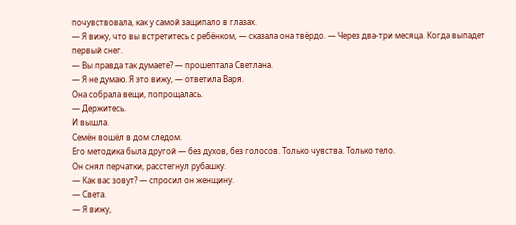почувствовала, как у самой защипало в глазах.
— Я вижу, что вы встретитесь с ребёнком, — сказала она твёрдо. — Через два-три месяца. Когда выпадет первый снег.
— Вы правда так думаете? — прошептала Светлана.
— Я не думаю. Я это вижу, — ответила Варя.
Она собрала вещи, попрощалась.
— Держитесь.
И вышла.
Семён вошёл в дом следом.
Его методика была другой — без духов, без голосов. Только чувства. Только тело.
Он снял перчатки, расстегнул рубашку.
— Как вас зовут? — спросил он женщину.
— Света.
— Я вижу,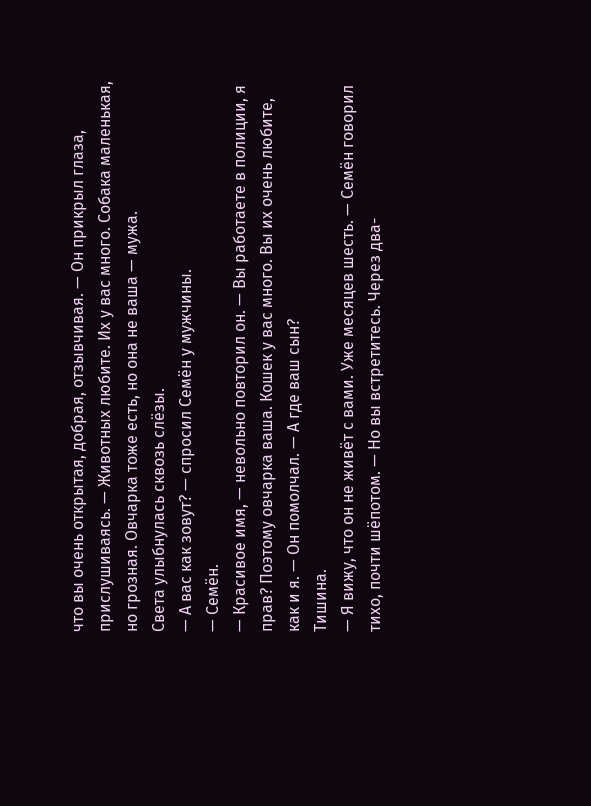что вы очень открытая, добрая, отзывчивая. — Он прикрыл глаза, прислушиваясь. — Животных любите. Их у вас много. Собака маленькая, но грозная. Овчарка тоже есть, но она не ваша — мужа.
Света улыбнулась сквозь слёзы.
— А вас как зовут? — спросил Семён у мужчины.
— Семён.
— Красивое имя, — невольно повторил он. — Вы работаете в полиции, я прав? Поэтому овчарка ваша. Кошек у вас много. Вы их очень любите, как и я. — Он помолчал. — А где ваш сын?
Тишина.
— Я вижу, что он не живёт с вами. Уже месяцев шесть. — Семён говорил тихо, почти шёпотом. — Но вы встретитесь. Через два-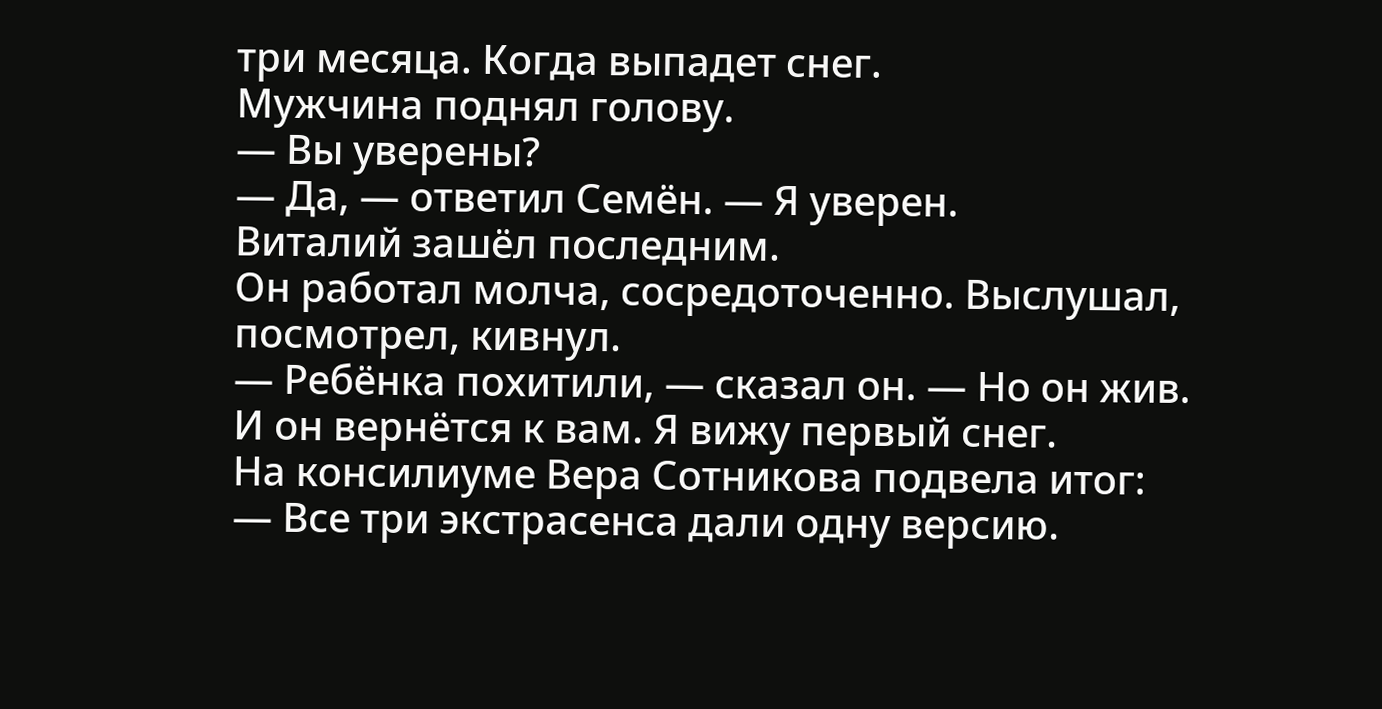три месяца. Когда выпадет снег.
Мужчина поднял голову.
— Вы уверены?
— Да, — ответил Семён. — Я уверен.
Виталий зашёл последним.
Он работал молча, сосредоточенно. Выслушал, посмотрел, кивнул.
— Ребёнка похитили, — сказал он. — Но он жив. И он вернётся к вам. Я вижу первый снег.
На консилиуме Вера Сотникова подвела итог:
— Все три экстрасенса дали одну версию.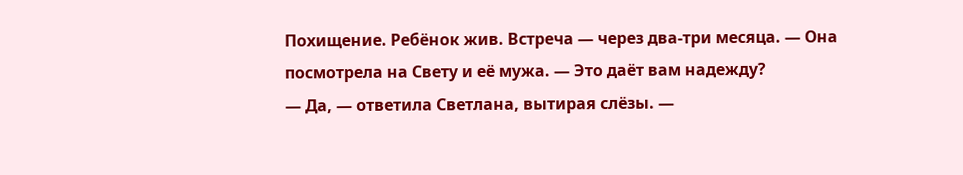Похищение. Ребёнок жив. Встреча — через два-три месяца. — Она посмотрела на Свету и её мужа. — Это даёт вам надежду?
— Да, — ответила Светлана, вытирая слёзы. —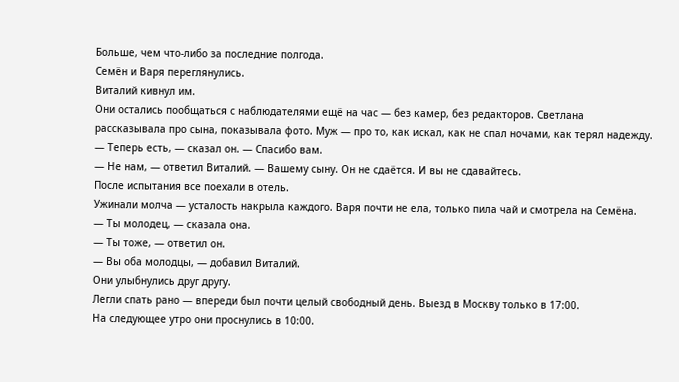Больше, чем что-либо за последние полгода.
Семён и Варя переглянулись.
Виталий кивнул им.
Они остались пообщаться с наблюдателями ещё на час — без камер, без редакторов. Светлана рассказывала про сына, показывала фото. Муж — про то, как искал, как не спал ночами, как терял надежду.
— Теперь есть, — сказал он. — Спасибо вам.
— Не нам, — ответил Виталий. — Вашему сыну. Он не сдаётся. И вы не сдавайтесь.
После испытания все поехали в отель.
Ужинали молча — усталость накрыла каждого. Варя почти не ела, только пила чай и смотрела на Семёна.
— Ты молодец, — сказала она.
— Ты тоже, — ответил он.
— Вы оба молодцы, — добавил Виталий.
Они улыбнулись друг другу.
Легли спать рано — впереди был почти целый свободный день. Выезд в Москву только в 17:00.
На следующее утро они проснулись в 10:00.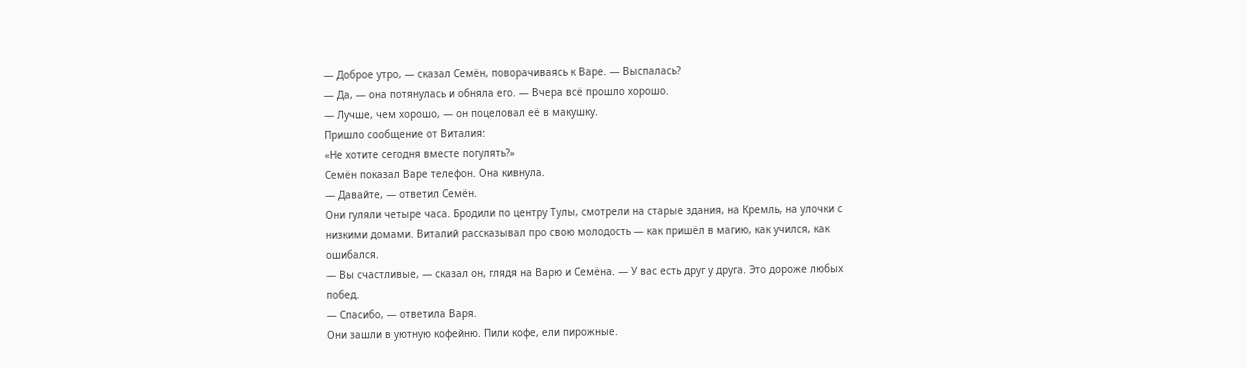— Доброе утро, — сказал Семён, поворачиваясь к Варе. — Выспалась?
— Да, — она потянулась и обняла его. — Вчера всё прошло хорошо.
— Лучше, чем хорошо, — он поцеловал её в макушку.
Пришло сообщение от Виталия:
«Не хотите сегодня вместе погулять?»
Семён показал Варе телефон. Она кивнула.
— Давайте, — ответил Семён.
Они гуляли четыре часа. Бродили по центру Тулы, смотрели на старые здания, на Кремль, на улочки с низкими домами. Виталий рассказывал про свою молодость — как пришёл в магию, как учился, как ошибался.
— Вы счастливые, — сказал он, глядя на Варю и Семёна. — У вас есть друг у друга. Это дороже любых побед.
— Спасибо, — ответила Варя.
Они зашли в уютную кофейню. Пили кофе, ели пирожные.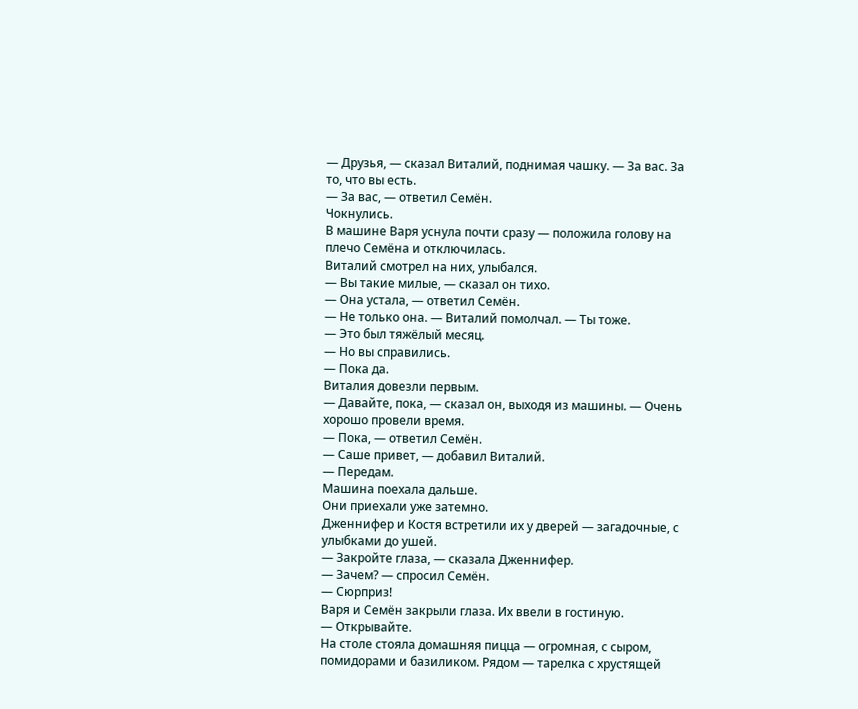— Друзья, — сказал Виталий, поднимая чашку. — За вас. За то, что вы есть.
— За вас, — ответил Семён.
Чокнулись.
В машине Варя уснула почти сразу — положила голову на плечо Семёна и отключилась.
Виталий смотрел на них, улыбался.
— Вы такие милые, — сказал он тихо.
— Она устала, — ответил Семён.
— Не только она. — Виталий помолчал. — Ты тоже.
— Это был тяжёлый месяц.
— Но вы справились.
— Пока да.
Виталия довезли первым.
— Давайте, пока, — сказал он, выходя из машины. — Очень хорошо провели время.
— Пока, — ответил Семён.
— Саше привет, — добавил Виталий.
— Передам.
Машина поехала дальше.
Они приехали уже затемно.
Дженнифер и Костя встретили их у дверей — загадочные, с улыбками до ушей.
— Закройте глаза, — сказала Дженнифер.
— Зачем? — спросил Семён.
— Сюрприз!
Варя и Семён закрыли глаза. Их ввели в гостиную.
— Открывайте.
На столе стояла домашняя пицца — огромная, с сыром, помидорами и базиликом. Рядом — тарелка с хрустящей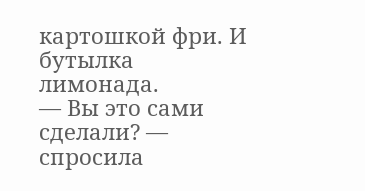картошкой фри. И бутылка лимонада.
— Вы это сами сделали? — спросила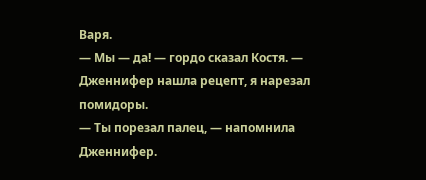Варя.
— Мы — да! — гордо сказал Костя. — Дженнифер нашла рецепт, я нарезал помидоры.
— Ты порезал палец, — напомнила Дженнифер.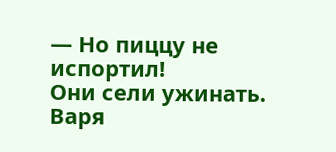— Но пиццу не испортил!
Они сели ужинать. Варя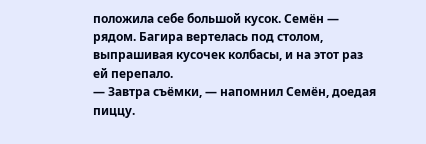положила себе большой кусок. Семён — рядом. Багира вертелась под столом, выпрашивая кусочек колбасы, и на этот раз ей перепало.
— Завтра съёмки, — напомнил Семён, доедая пиццу.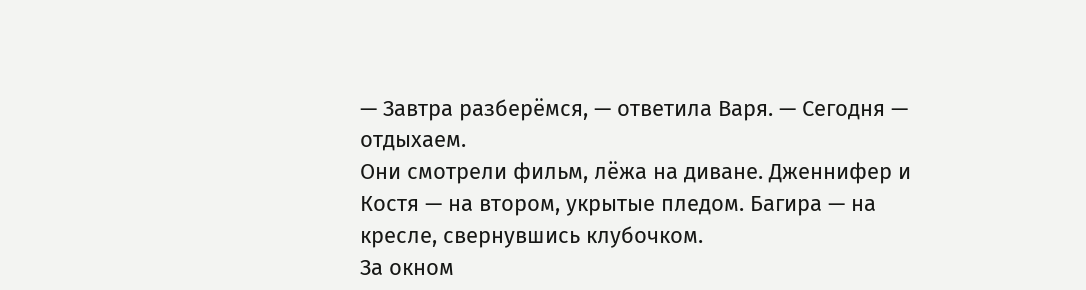— Завтра разберёмся, — ответила Варя. — Сегодня — отдыхаем.
Они смотрели фильм, лёжа на диване. Дженнифер и Костя — на втором, укрытые пледом. Багира — на кресле, свернувшись клубочком.
За окном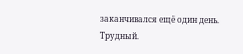заканчивался ещё один день.
Трудный.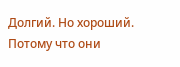Долгий. Но хороший.
Потому что они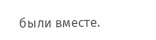были вместе.